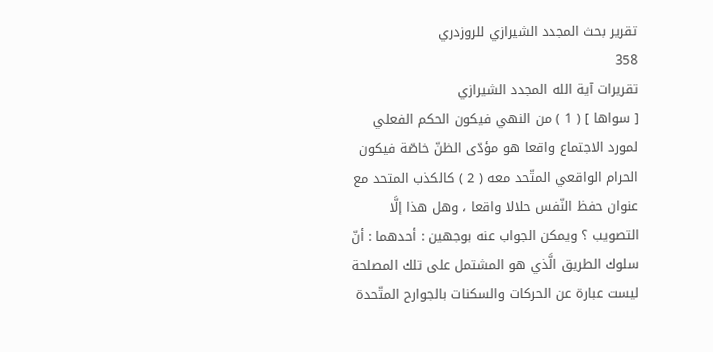تقرير بحث المجدد الشيرازي للروزدري
358
تقريرات آية الله المجدد الشيرازي
[ سواها ] ( 1 ) من النهي فيكون الحكم الفعلي لمورد الاجتماع واقعا هو مؤدّى الظنّ خاصّة فيكون الحرام الواقعي المتّحد معه ( 2 ) كالكذب المتحد مع عنوان حفظ النّفس حلالا واقعا ، وهل هذا إلَّا التصويب ؟ ويمكن الجواب عنه بوجهين : أحدهما : أنّ سلوك الطريق الَّذي هو المشتمل على تلك المصلحة ليست عبارة عن الحركات والسكنات بالجوارح المتّحدة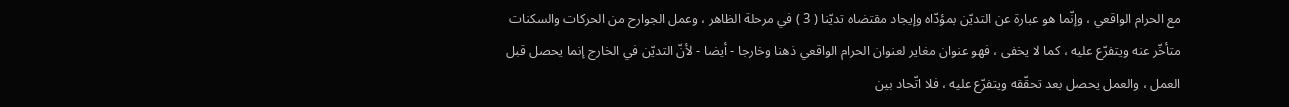مع الحرام الواقعي ، وإنّما هو عبارة عن التديّن بمؤدّاه وإيجاد مقتضاه تديّنا ( 3 ) في مرحلة الظاهر ، وعمل الجوارح من الحركات والسكنات متأخّر عنه ويتفرّع عليه ، كما لا يخفى ، فهو عنوان مغاير لعنوان الحرام الواقعي ذهنا وخارجا - أيضا - لأنّ التديّن في الخارج إنما يحصل قبل العمل ، والعمل يحصل بعد تحقّقه ويتفرّع عليه ، فلا اتّحاد بين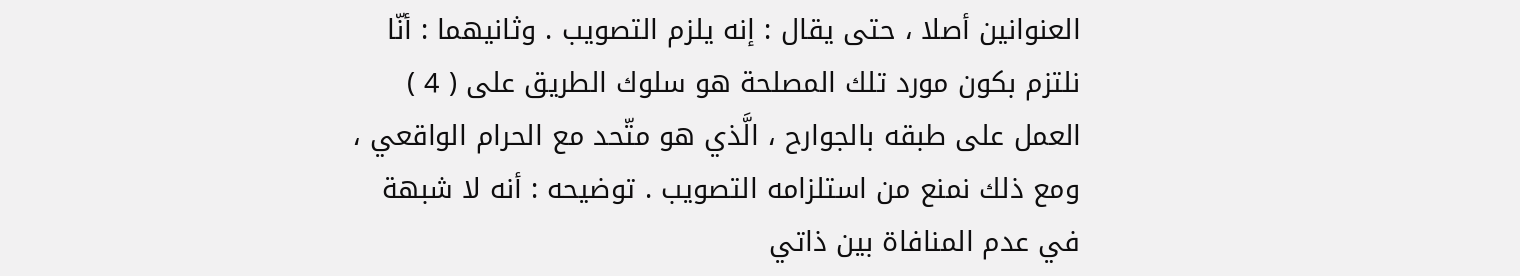العنوانين أصلا ، حتى يقال : إنه يلزم التصويب . وثانيهما : أنّا نلتزم بكون مورد تلك المصلحة هو سلوك الطريق على ( 4 ) العمل على طبقه بالجوارح ، الَّذي هو متّحد مع الحرام الواقعي ، ومع ذلك نمنع من استلزامه التصويب . توضيحه : أنه لا شبهة في عدم المنافاة بين ذاتي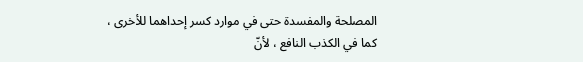المصلحة والمفسدة حتى في موارد كسر إحداهما للأخرى ، كما في الكذب النافع ، لأنّ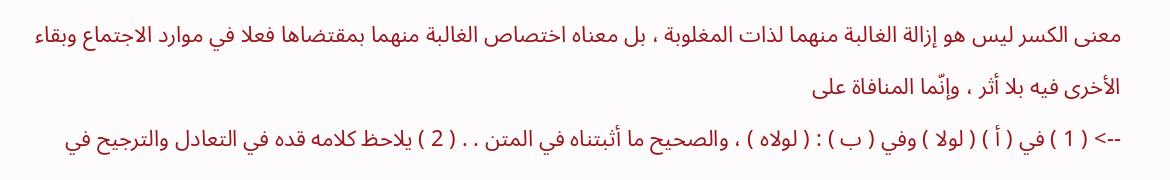معنى الكسر ليس هو إزالة الغالبة منهما لذات المغلوبة ، بل معناه اختصاص الغالبة منهما بمقتضاها فعلا في موارد الاجتماع وبقاء الأخرى فيه بلا أثر ، وإنّما المنافاة على
--> ( 1 ) في ( أ ) ( لولا ) وفي ( ب ) : ( لولاه ) ، والصحيح ما أثبتناه في المتن . . ( 2 ) يلاحظ كلامه قده في التعادل والترجيح في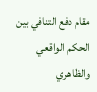مقام دفع التنافي بين الحكم الواقعي والظاهري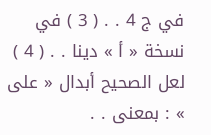في ج 4 . . ( 3 ) في نسخة « أ » دينا . . ( 4 ) لعل الصحيح أبدال « على » : بمعنى . .